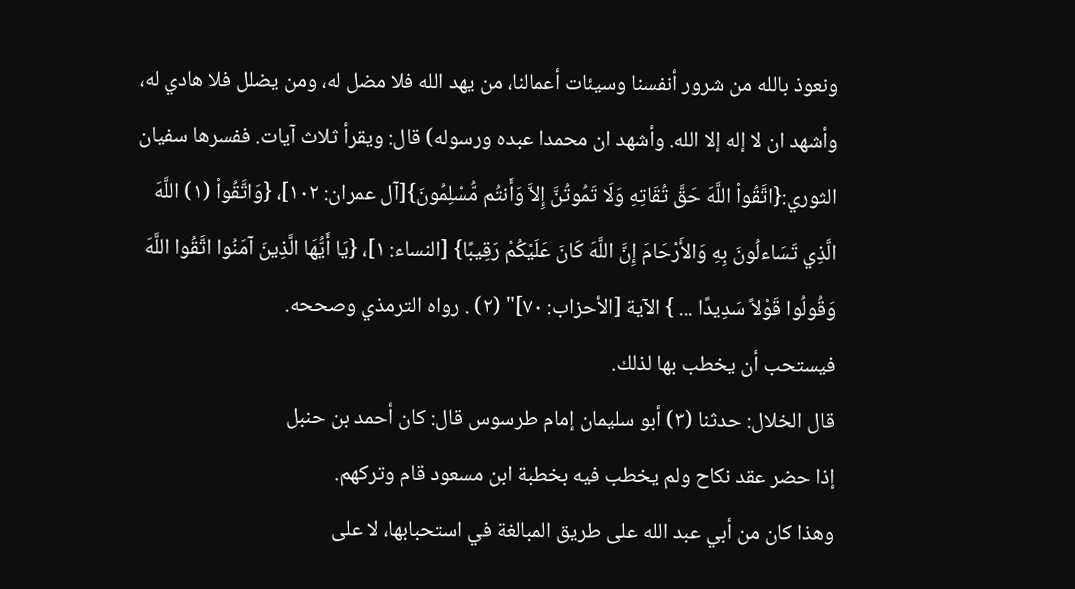ونعوذ بالله من شرور أنفسنا وسيئات أعمالنا، من يهد الله فلا مضل له، ومن يضلل فلا هادي له، وأشهد ان لا إله إلا الله. وأشهد ان محمدا عبده ورسوله) قال: ويقرأ ثلاث آيات. ففسرها سفيان الثوري:{اتَّقُواْ اللَّهَ حَقَّ تُقَاتِهِ وَلَا تَمُوتُنَّ إِلاَّ وَأَنتُم مُّسْلِمُونَ}[آل عمران: ١٠٢]، {وَاتَّقُواْ (١) اللَّهَ الَّذِي تَسَاءلُونَ بِهِ وَالأَرْحَامَ إِنَّ اللَّهَ كَانَ عَلَيْكُمْ رَقِيبًا} [النساء: ١]، {يَا أَيُّهَا الَّذِينَ آمَنُوا اتَّقُوا اللَّهَ وَقُولُوا قَوْلاً سَدِيدًا ... } الآية [الأحزاب: ٧٠]" (٢) . رواه الترمذي وصححه.
فيستحب أن يخطب بها لذلك.
قال الخلال: حدثنا (٣) أبو سليمان إمام طرسوس قال: كان أحمد بن حنبل
إذا حضر عقد نكاح ولم يخطب فيه بخطبة ابن مسعود قام وتركهم.
وهذا كان من أبي عبد الله على طريق المبالغة في استحبابها، لا على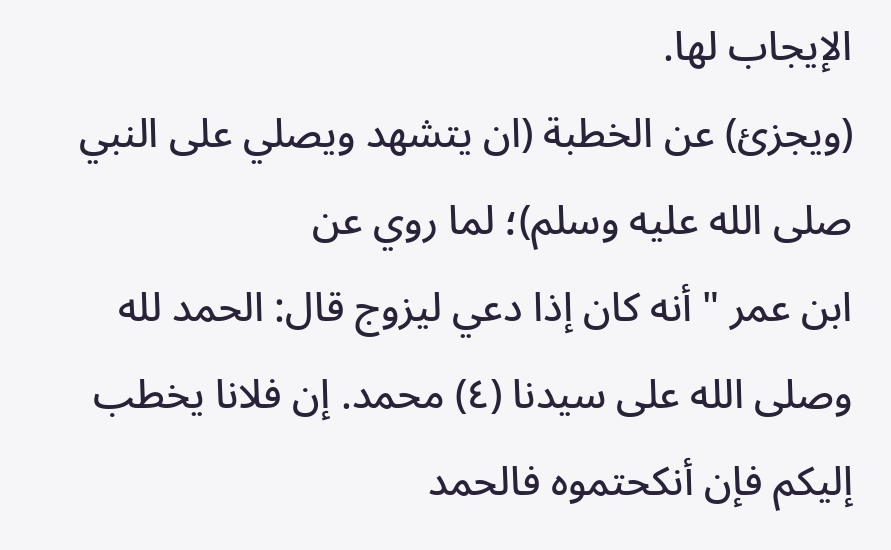الإيجاب لها.
(ويجزئ) عن الخطبة (ان يتشهد ويصلي على النبي صلى الله عليه وسلم)؛ لما روي عن
ابن عمر " أنه كان إذا دعي ليزوج قال: الحمد لله وصلى الله على سيدنا (٤) محمد. إن فلانا يخطب إليكم فإن أنكحتموه فالحمد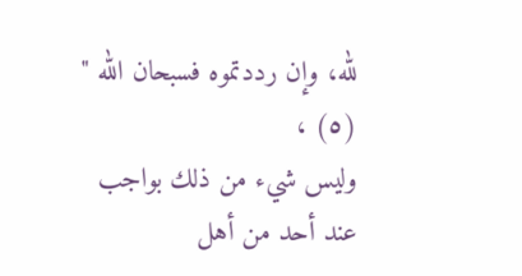لله، وإن رددتموه فسبحان الله " (٥) ،
وليس شيء من ذلك بواجب عند أحد من أهل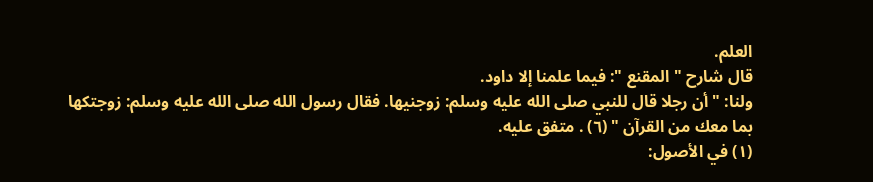العلم.
قال شارح " المقنع ": فيما علمنا إلا داود.
ولنا: " أن رجلا قال للنبي صلى الله عليه وسلم: زوجنيها. فقال رسول الله صلى الله عليه وسلم: زوجتكها
بما معك من القرآن " (٦) . متفق عليه.
(١) في الأصول: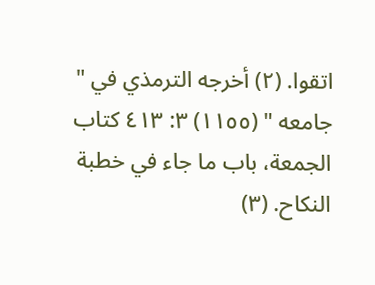اتقوا. (٢) أخرجه الترمذي في " جامعه " (١١٥٥) ٣: ٤١٣ كتاب الجمعة، باب ما جاء في خطبة النكاح. (٣)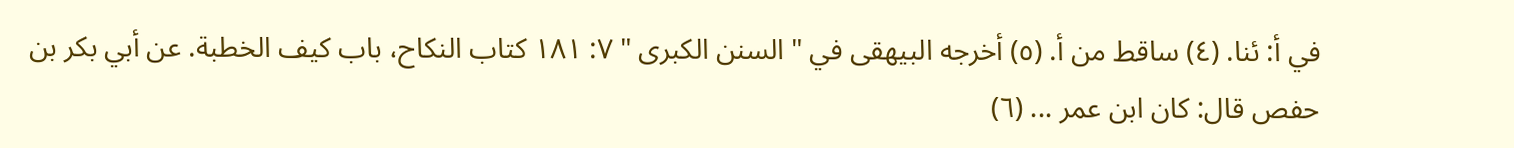في أ: ئنا. (٤) ساقط من أ. (٥) أخرجه البيهقى في " السنن الكبرى " ٧: ١٨١ كتاب النكاح، باب كيف الخطبة. عن أبي بكر بن حفص قال: كان ابن عمر ... (٦)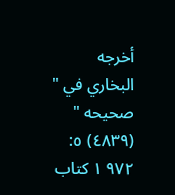أخرجه البخاري في " صحيحه " (٤٨٣٩) ٥: ٩٧٢ ١ كتاب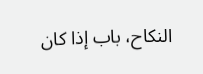النكاح، باب إذا كان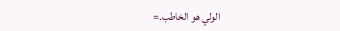الولي هو الخاطب.=